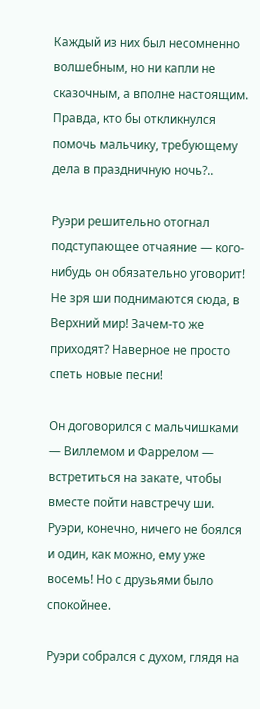Каждый из них был несомненно волшебным, но ни капли не сказочным, а вполне настоящим. Правда, кто бы откликнулся помочь мальчику, требующему дела в праздничную ночь?..

Руэри решительно отогнал подступающее отчаяние — кого-нибудь он обязательно уговорит! Не зря ши поднимаются сюда, в Верхний мир! Зачем-то же приходят? Наверное не просто спеть новые песни!

Он договорился с мальчишками — Виллемом и Фаррелом — встретиться на закате, чтобы вместе пойти навстречу ши. Руэри, конечно, ничего не боялся и один, как можно, ему уже восемь! Но с друзьями было спокойнее.

Руэри собрался с духом, глядя на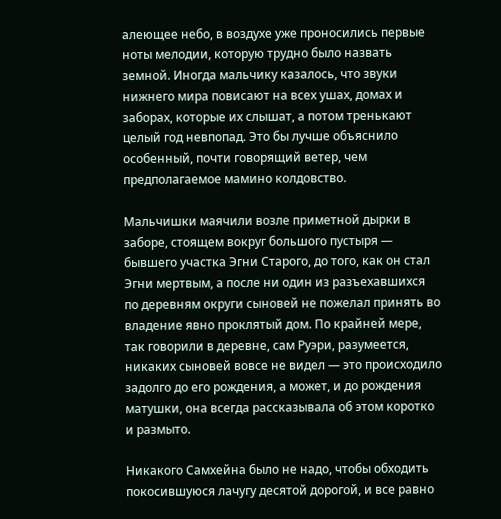алеющее небо, в воздухе уже проносились первые ноты мелодии, которую трудно было назвать земной. Иногда мальчику казалось, что звуки нижнего мира повисают на всех ушах, домах и заборах, которые их слышат, а потом тренькают целый год невпопад. Это бы лучше объяснило особенный, почти говорящий ветер, чем предполагаемое мамино колдовство.

Мальчишки маячили возле приметной дырки в заборе, стоящем вокруг большого пустыря — бывшего участка Эгни Старого, до того, как он стал Эгни мертвым, а после ни один из разъехавшихся по деревням округи сыновей не пожелал принять во владение явно проклятый дом. По крайней мере, так говорили в деревне, сам Руэри, разумеется, никаких сыновей вовсе не видел — это происходило задолго до его рождения, а может, и до рождения матушки, она всегда рассказывала об этом коротко и размыто.

Никакого Самхейна было не надо, чтобы обходить покосившуюся лачугу десятой дорогой, и все равно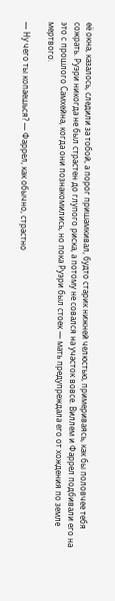её окна, казалось, следили за тобой, а порог пришамкивал, будто старик нижней челюстью, примериваясь, как бы половчее тебя сожрать. Руэри никогда не был страстен до глупого риска, а потому не совался на участок вовсе. Виллем и Фаррел подбивали его на это с прошлого Самхейна, когда они познакомились, но пока Руэри был стоек — мать предупреждала его от хождения по земле мертвого.

— Ну чего ты копаешься? — Фаррел, как обычно, страстно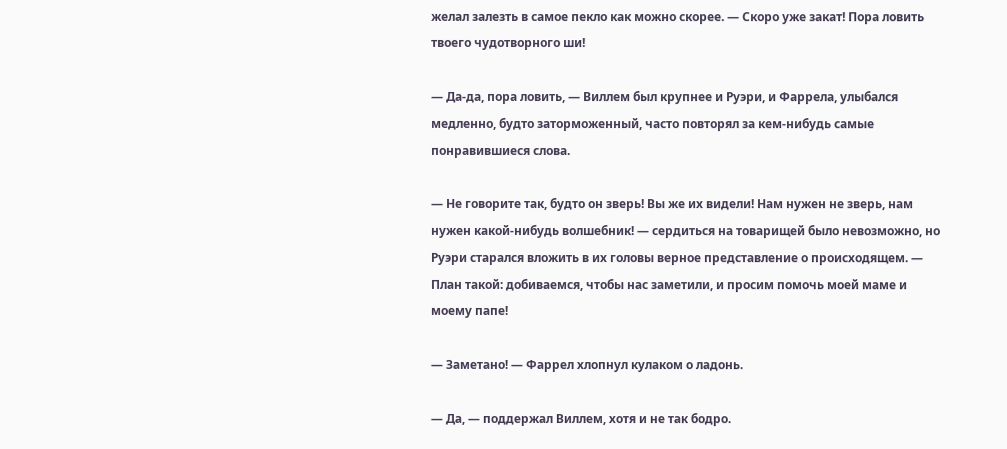желал залезть в самое пекло как можно скорее. — Скоро уже закат! Пора ловить твоего чудотворного ши!

— Да-да, пора ловить, — Виллем был крупнее и Руэри, и Фаррела, улыбался медленно, будто заторможенный, часто повторял за кем-нибудь самые понравившиеся слова.

— Не говорите так, будто он зверь! Вы же их видели! Нам нужен не зверь, нам нужен какой-нибудь волшебник! — сердиться на товарищей было невозможно, но Руэри старался вложить в их головы верное представление о происходящем. — План такой: добиваемся, чтобы нас заметили, и просим помочь моей маме и моему папе!

— Заметано! — Фаррел хлопнул кулаком о ладонь.

— Да, — поддержал Виллем, хотя и не так бодро.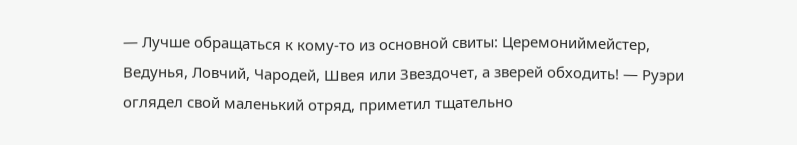— Лучше обращаться к кому-то из основной свиты: Церемониймейстер, Ведунья, Ловчий, Чародей, Швея или Звездочет, а зверей обходить! — Руэри оглядел свой маленький отряд, приметил тщательно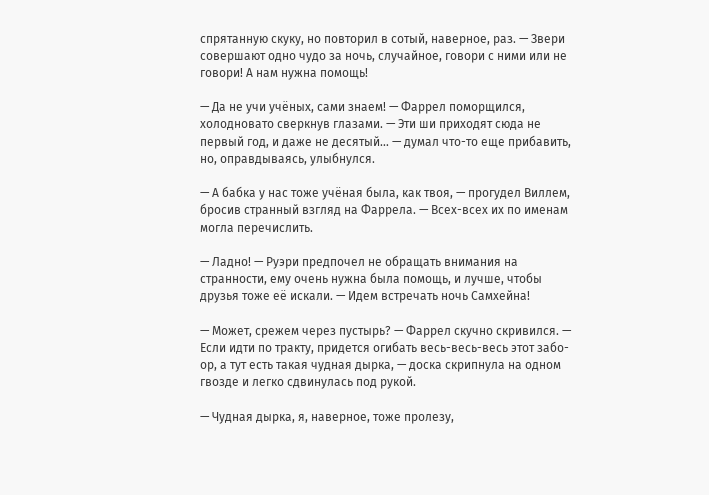спрятанную скуку, но повторил в сотый, наверное, раз. — Звери совершают одно чудо за ночь, случайное, говори с ними или не говори! А нам нужна помощь!

— Да не учи учёных, сами знаем! — Фаррел поморщился, холодновато сверкнув глазами. — Эти ши приходят сюда не первый год, и даже не десятый… — думал что-то еще прибавить, но, оправдываясь, улыбнулся.

— А бабка у нас тоже учёная была, как твоя, — прогудел Виллем, бросив странный взгляд на Фаррела. — Всех-всех их по именам могла перечислить.

— Ладно! — Руэри предпочел не обращать внимания на странности, ему очень нужна была помощь, и лучше, чтобы друзья тоже её искали. — Идем встречать ночь Самхейна!

— Может, срежем через пустырь? — Фаррел скучно скривился. — Если идти по тракту, придется огибать весь-весь-весь этот забо-ор, а тут есть такая чудная дырка, — доска скрипнула на одном гвозде и легко сдвинулась под рукой.

— Чудная дырка, я, наверное, тоже пролезу,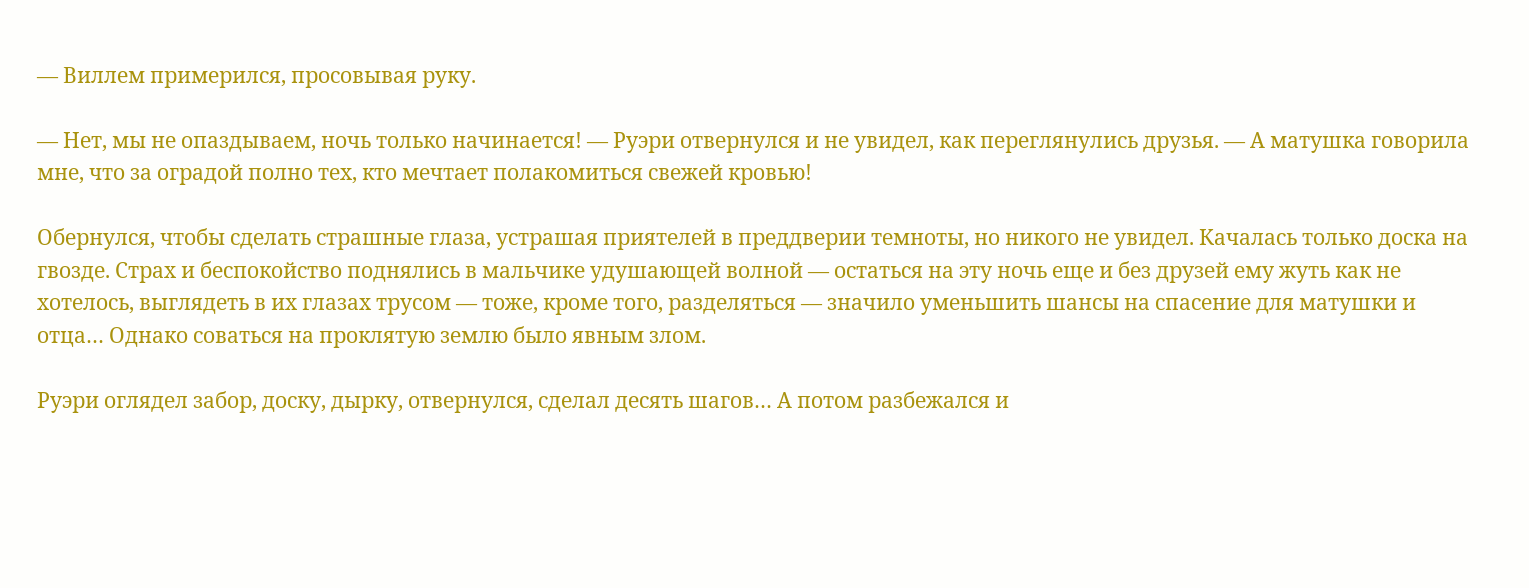— Виллем примерился, просовывая руку.

— Нет, мы не опаздываем, ночь только начинается! — Руэри отвернулся и не увидел, как переглянулись друзья. — А матушка говорила мне, что за оградой полно тех, кто мечтает полакомиться свежей кровью!

Обернулся, чтобы сделать страшные глаза, устрашая приятелей в преддверии темноты, но никого не увидел. Качалась только доска на гвозде. Страх и беспокойство поднялись в мальчике удушающей волной — остаться на эту ночь еще и без друзей ему жуть как не хотелось, выглядеть в их глазах трусом — тоже, кроме того, разделяться — значило уменьшить шансы на спасение для матушки и отца… Однако соваться на проклятую землю было явным злом.

Руэри оглядел забор, доску, дырку, отвернулся, сделал десять шагов… А потом разбежался и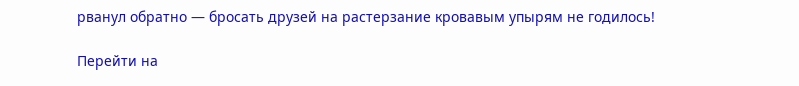рванул обратно — бросать друзей на растерзание кровавым упырям не годилось!

Перейти на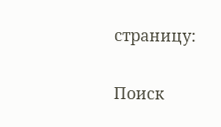страницу:

Поиск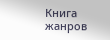Книга жанров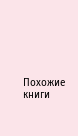Похожие книги